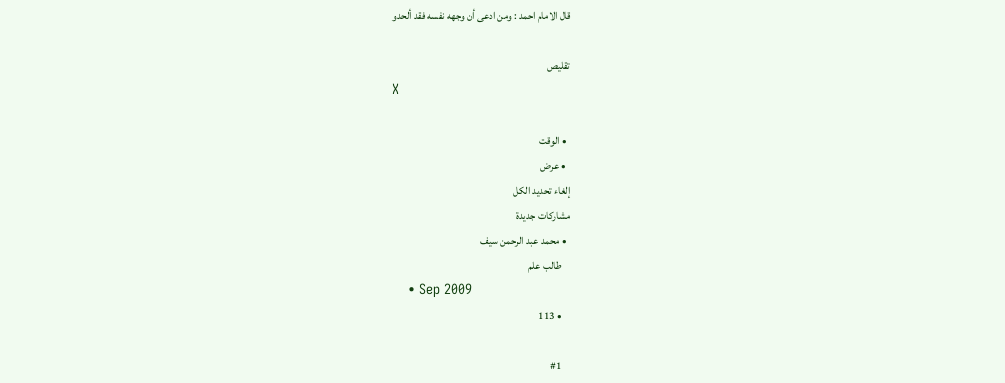قال الامام احمد : ومن ادعى أن وجهه نفسه فقد ألحدو

تقليص
X

  • الوقت
  • عرض
إلغاء تحديد الكل
مشاركات جديدة
  • محمد عبد الرحمن سيف
    طالب علم
    • Sep 2009
    • 113

    #1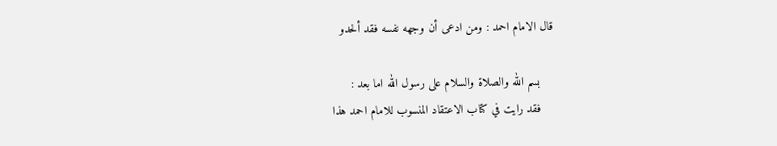قال الامام احمد : ومن ادعى أن وجهه نفسه فقد ألحدو

    بسم الله والصلاة والسلام على رسول الله اما بعد :
    فقد رايت في كتاب الاعتقاد المنسوب للامام احمد هذا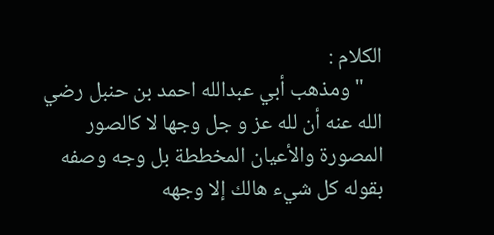الكلام :
    " ومذهب أبي عبدالله احمد بن حنبل رضي الله عنه أن لله عز و جل وجها لا كالصور المصورة والأعيان المخططة بل وجه وصفه بقوله كل شيء هالك إلا وجهه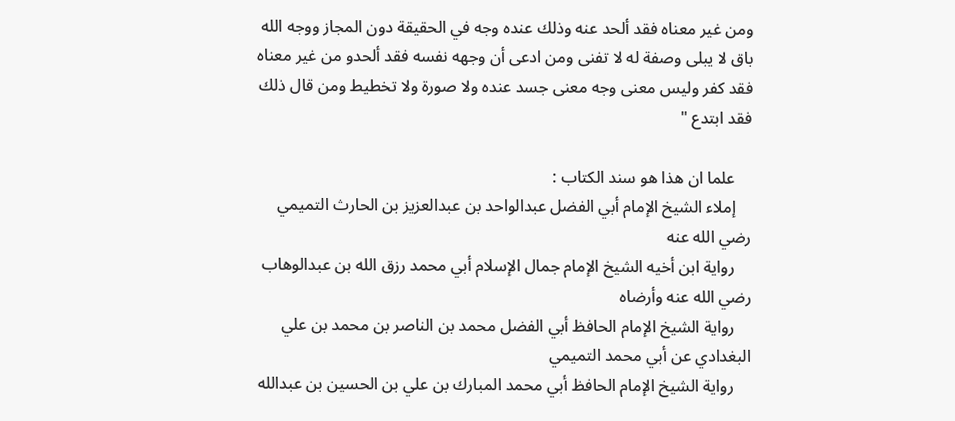ومن غير معناه فقد ألحد عنه وذلك عنده وجه في الحقيقة دون المجاز ووجه الله باق لا يبلى وصفة له لا تفنى ومن ادعى أن وجهه نفسه فقد ألحدو من غير معناه فقد كفر وليس معنى وجه معنى جسد عنده ولا صورة ولا تخطيط ومن قال ذلك فقد ابتدع "

    علما ان هذا هو سند الكتاب :
    إملاء الشيخ الإمام أبي الفضل عبدالواحد بن عبدالعزيز بن الحارث التميمي رضي الله عنه
    رواية ابن أخيه الشيخ الإمام جمال الإسلام أبي محمد رزق الله بن عبدالوهاب رضي الله عنه وأرضاه
    رواية الشيخ الإمام الحافظ أبي الفضل محمد بن الناصر بن محمد بن علي البغدادي عن أبي محمد التميمي
    رواية الشيخ الإمام الحافظ أبي محمد المبارك بن علي بن الحسين بن عبدالله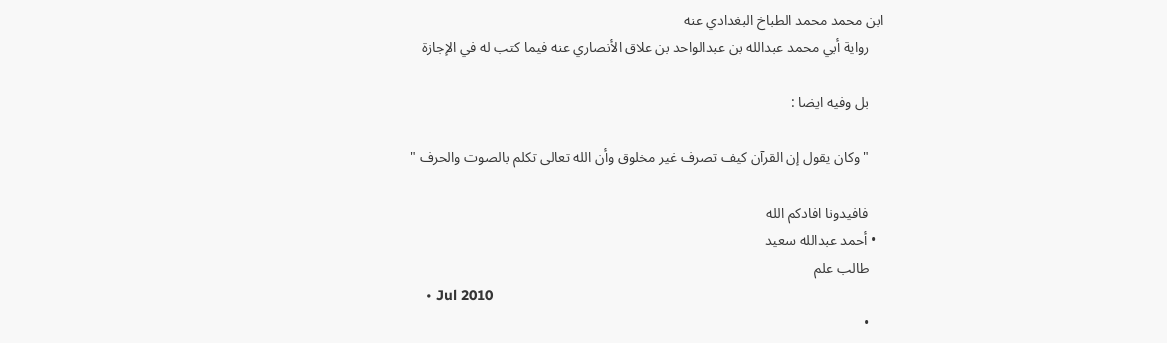ابن محمد محمد الطباخ البغدادي عنه
    رواية أبي محمد عبدالله بن عبدالواحد بن علاق الأنصاري عنه فيما كتب له في الإجازة

    بل وفيه ايضا :

    " وكان يقول إن القرآن كيف تصرف غير مخلوق وأن الله تعالى تكلم بالصوت والحرف "

    فافيدونا افادكم الله
  • أحمد عبدالله سعيد
    طالب علم
    • Jul 2010
    •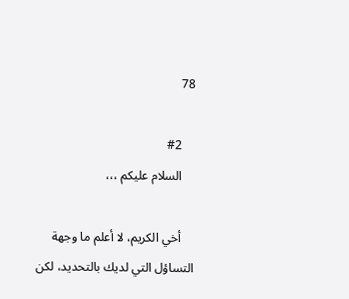78

    #2
    السلام عليكم ،،،

    أخي الكريم، لا أعلم ما وجهة التساؤل التي لديك بالتحديد، لكن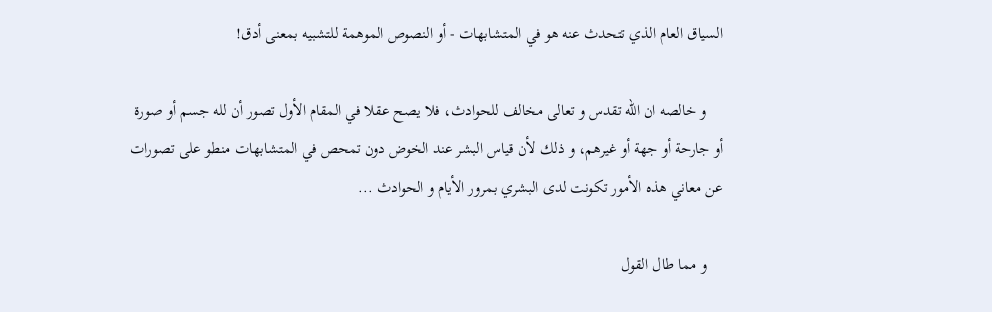السياق العام الذي تتحدث عنه هو في المتشابهات - أو النصوص الموهمة للتشبيه بمعنى أدق!

    و خالصه ان الله تقدس و تعالى مخالف للحوادث، فلا يصح عقلا في المقام الأول تصور أن لله جسم أو صورة أو جارحة أو جهة أو غيرهم، و ذلك لأن قياس البشر عند الخوض دون تمحص في المتشابهات منطو على تصورات عن معاني هذه الأمور تكونت لدى البشري بمرور الأيام و الحوادث ...

    و مما طال القول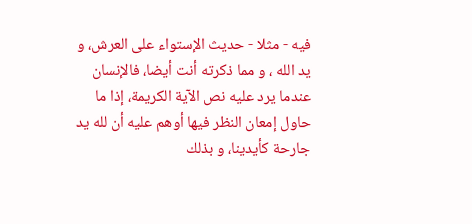فيه - مثلا - حديث الإستواء على العرش، و يد الله ، و مما ذكرته أنت أيضا، فالإنسان عندما يرد عليه نص الآية الكريمة، إذا ما حاول إمعان النظر فيها أوهم عليه أن لله يد جارحة كأيدينا، و بذلك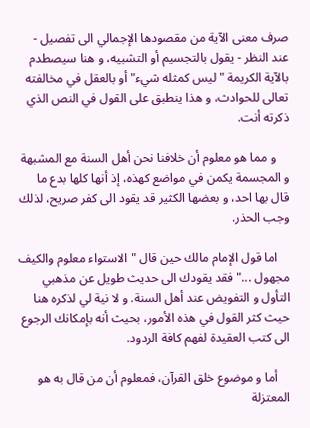صرف معنى الآية من مقصودها الإجمالي الى تفصيل - عند النظر - يقول بالتجسيم أو التشبيه، و هنا سيصطدم بالآية الكريمة "ليس كمثله شيء" أو بالعقل في مخالفته تعالى للحوادث، و هذا ينطبق على القول في النص الذي ذكرته أنت.

    و مما هو معلوم أن خلافنا نحن أهل السنة مع المشبهة و المجسمة يكمن في مواضع كهذه، إذ أنها كلها بدع ما قال بها احد، و بعضها الكثير قد يقود الى كفر صريح، لذلك وجب الحذر.

    اما قول الإمام مالك حين قال "الاستواء معلوم والكيف مجهول ..." فقد يقودك الى حديث طويل عن مذهبي التأول و التفويض عند أهل السنة. و لا نية لي لذكره هنا حيث كثر القول في هذه الأمور، بحيث أنه بإمكانك الرجوع الى كتب العقيدة لفهم كافة الردود.

    أما و موضوع خلق القرآن، فمعلوم أن من قال به هو المعتزلة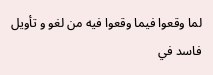لما وقعوا فيما وقعوا فيه من لغو و تأويل فاسد في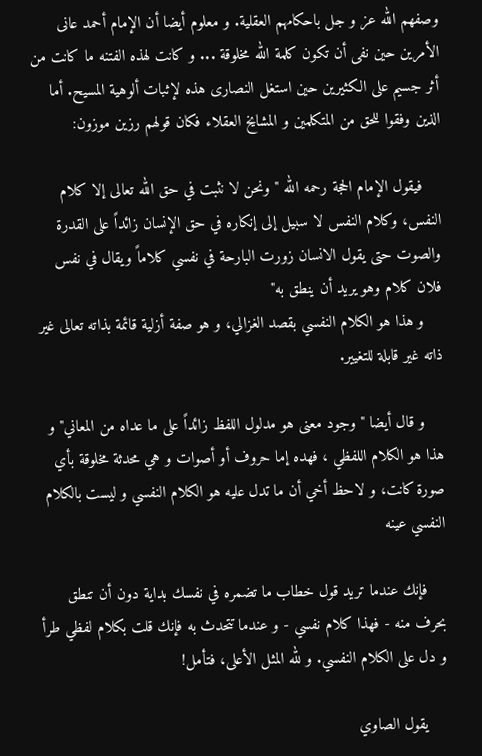وصفهم الله عز و جل باحكامهم العقلية. و معلوم أيضا أن الإمام أحمد عانى الأمرين حين نفى أن تكون كلمة الله مخلوقة ... و كانت لهذه الفتنه ما كانت من أثر جسيم على الكثيرين حين استغل النصارى هذه لإثبات ألوهية المسيح. أما الذين وفقوا للحق من المتكلمين و المشايخ العقلاء فكان قولهم رزين موزون:

    فيقول الإمام الحجة رحمه الله "ونحن لا نثبت في حق الله تعالى إلا كلام النفس، وكلام النفس لا سبيل إلى إنكاره في حق الإنسان زائداً على القدرة والصوت حتى يقول الانسان زورت البارحة في نفسي كلاماً ويقال في نفس فلان كلام وهو يريد أن ينطق به"
    و هذا هو الكلام النفسي بقصد الغزالي، و هو صفة أزلية قائمة بذاته تعالى غير ذاته غير قابلة للتغيير.

    و قال أيضا "وجود معنى هو مدلول اللفظ زائداً على ما عداه من المعاني" و هذا هو الكلام اللفظي ، فهده إما حروف أو أصوات و هي محدثة مخلوقة بأي صورة كانت، و لاحظ أخي أن ما تدل عليه هو الكلام النفسي و ليست بالكلام النفسي عينه

    فإنك عندما تريد قول خطاب ما تضمره في نفسك بداية دون أن تنطق بحرف منه - فهذا كلام نفسي - و عندما تتحدث به فإنك قلت بكلام لفظي طرأ و دل على الكلام النفسي. و لله المثل الأعلى، فتأمل!

    يقول الصاوي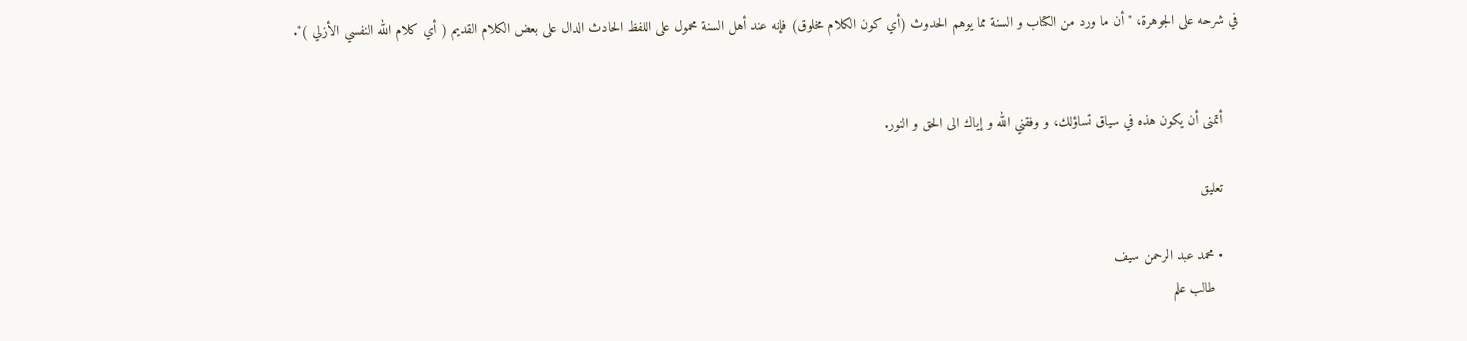في شرحه على الجوهرة، "أن ما ورد من الكتاب و السنة مما يوهم الحدوث (أي كون الكلام مخلوق) فإنه عند أهل السنة محمول على اللفظ الحادث الدال على بعض الكلام القديم ( أي كلام الله النفسي الأزلي )".


    أتمنى أن يكون هذه في سياق تساؤلك، و وفقني الله و إياك الى الحق و النور.

    تعليق

    • محمد عبد الرحمن سيف
      طالب علم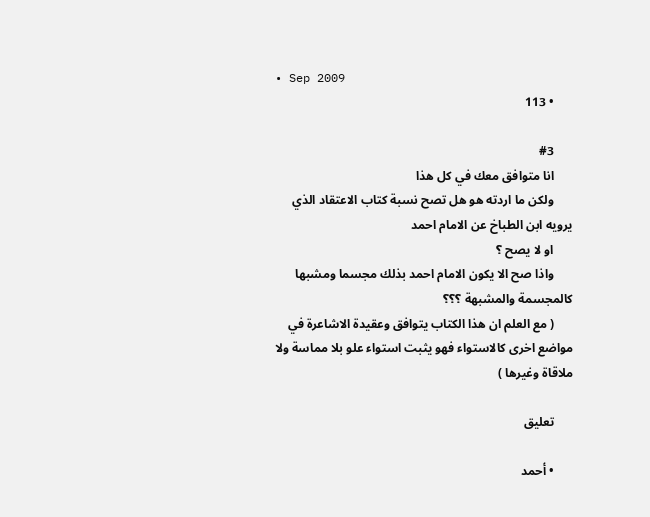• Sep 2009
      • 113

      #3
      انا متوافق معك في كل هذا
      ولكن ما اردته هو هل تصح نسبة كتاب الاعتقاد الذي يرويه ابن الطباخ عن الامام احمد
      او لا يصح ؟
      واذا صح الا يكون الامام احمد بذلك مجسما ومشبها كالمجسمة والمشبهة ؟؟؟
      ( مع العلم ان هذا الكتاب يتوافق وعقيدة الاشاعرة في مواضع اخرى كالاستواء فهو يثبت استواء علو بلا مماسة ولا ملاقاة وغيرها )

      تعليق

      • أحمد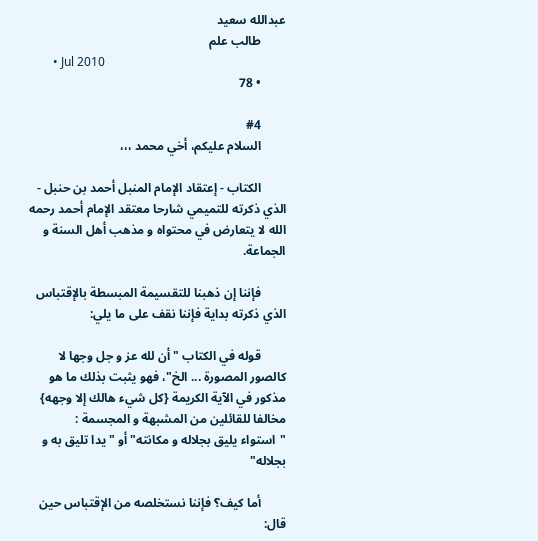عبدالله سعيد
        طالب علم
        • Jul 2010
        • 78

        #4
        السلام عليكم، أخي محمد ،،،

        الكتاب - إعتقاد الإمام المنبل أحمد بن حنبل - الذي ذكرته للتميمي شارحا معتقد الإمام أحمد رحمه الله لا يتعارض في محتواه و مذهب أهل السنة و الجماعة.

        فإننا إن ذهبنا للتقسيمة المبسطة بالإقتباس الذي ذكرته بداية فإننا نقف على ما يلي:

        قوله في الكتاب " أن لله عز و جل وجها لا كالصور المصورة ... الخ"، فهو يثبت بذلك ما هو مذكور في الآية الكريمة {كل شيء هالك إلا وجهه} مخالفا للقائلين من المشبهة و المجسمة : "استواء يليق بجلاله و مكانته" أو "يدا تليق به و بجلاله"

        أما كيف؟ فإننا نستخلصه من الإقتباس حين قال: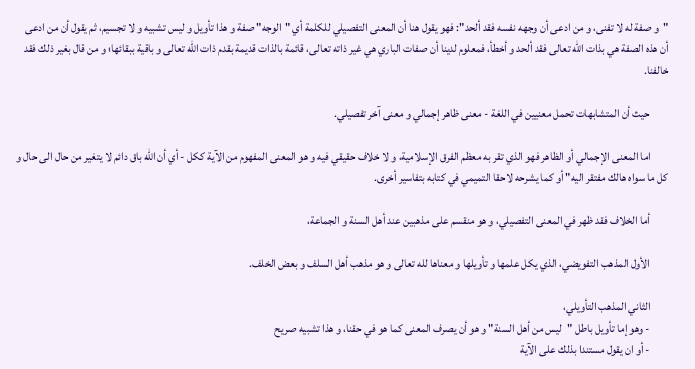"و صفة له لا تفنى، و من ادعى أن وجهه نفسه فقد ألحد": فهو يقول هنا أن المعنى التفصيلي للكلمة أي "الوجه" صفة و هذا تأويل و ليس تشبيه و لا تجسيم، ثم يقول أن من ادعى أن هذه الصفة هي بذات الله تعالى فقد ألحد و أخطأ، فمعلوم لدينا أن صفات الباري هي غير ذاته تعالى، قائمة بالذات قديمة بقدم ذات الله تعالى و باقية ببقائها؛ و من قال بغير ذلك فقد خالفنا.

        حيث أن المتشابهات تحمل معنيين في اللغة - معنى ظاهر إجمالي و معنى آخر تفصيلي.

        اما المعنى الإجمالي أو الظاهر فهو الذي تقر به معظم الفرق الإسلامية، و لا خلاف حقيقي فيه و هو المعنى المفهوم من الآية ككل - أي أن الله باق دائم لا يتغير من حال الى حال و كل ما سواه هالك مفتقر اليه" أو كما يشرحه لاحقا التميمي في كتابه بتفاسير أخرى.

        أما الخلاف فقد ظهر في المعنى التفصيلي، و هو منقسم على مذهبين عند أهل السنة و الجماعة،

        الأول المذهب التفويضي، الذي يكل علمها و تأويلها و معناها لله تعالى و هو مذهب أهل السلف و بعض الخلف.

        الثاني المذهب التأويلي،
        - وهو إما تأويل باطل "ليس من أهل السنة" و هو أن يصرف المعنى كما هو في حقنا، و هذا تشبيه صريح
        - أو ان يقول مستندا بذلك على الآية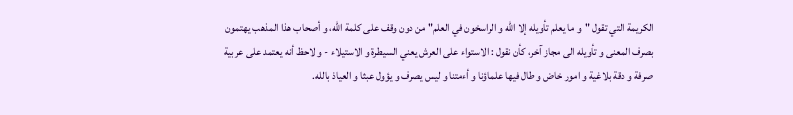الكريمة التي تقول "و ما يعلم تأويله إلا الله و الراسخون في العلم" من دون وقف على كلمة الله، و أصحاب هذا المذهب يهتمون بصرف المعنى و تأويله الى مجاز آخر، كأن نقول : الاستواء على العرش يعني السيطرة و الاستيلاء - و لاحظ أنه يعتمد على عربية صرفة و دقة بلاغية و امور خاض و طال فيها علماؤنا و أءمتنا و ليس يصرف و يؤول عبثا و العياذ بالله.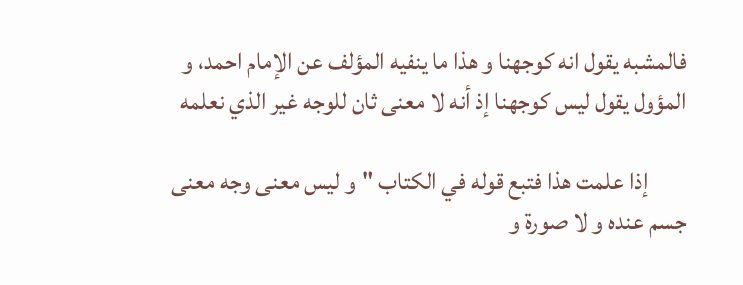فالمشبه يقول انه كوجهنا و هذا ما ينفيه المؤلف عن الإمام احمد، و المؤول يقول ليس كوجهنا إذ أنه لا معنى ثان للوجه غير الذي نعلمه

        إذا علمت هذا فتبع قوله في الكتاب "و ليس معنى وجه معنى جسم عنده و لا صورة و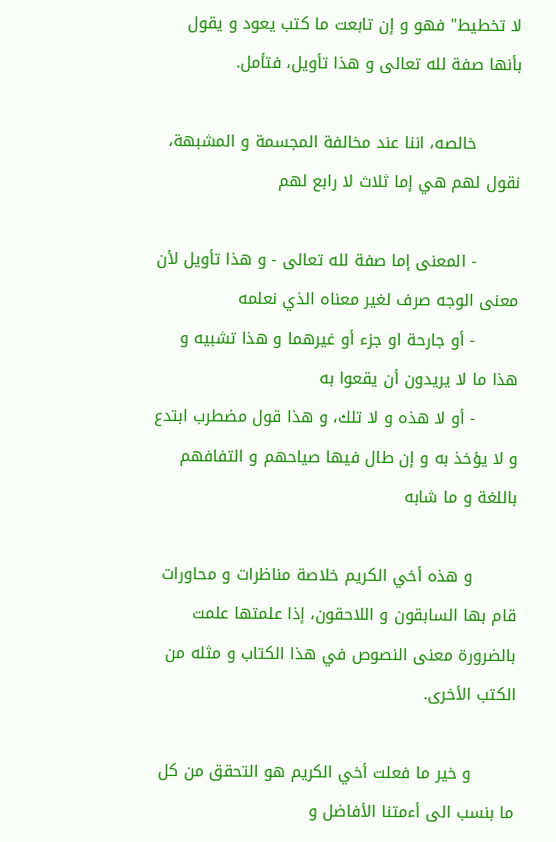لا تخطيط" فهو و إن تابعت ما كتب يعود و يقول بأنها صفة لله تعالى و هذا تأويل، فتأمل.

        خالصه، اننا عند مخالفة المجسمة و المشبهة، نقول لهم هي إما ثلاث لا رابع لهم

        - المعنى إما صفة لله تعالى - و هذا تأويل لأن معنى الوجه صرف لغير معناه الذي نعلمه
        - أو جارحة او جزء أو غيرهما و هذا تشبيه و هذا ما لا يريدون أن يقعوا به
        - أو لا هذه و لا تلك، و هذا قول مضطرب ابتدع و لا يؤخذ به و إن طال فيها صياحهم و التفافهم باللغة و ما شابه

        و هذه أخي الكريم خلاصة مناظرات و محاورات قام بها السابقون و اللاحقون، إذا علمتها علمت بالضرورة معنى النصوص في هذا الكتاب و مثله من الكتب الأخرى.

        و خير ما فعلت أخي الكريم هو التحقق من كل ما بنسب الى أءمتنا الأفاضل و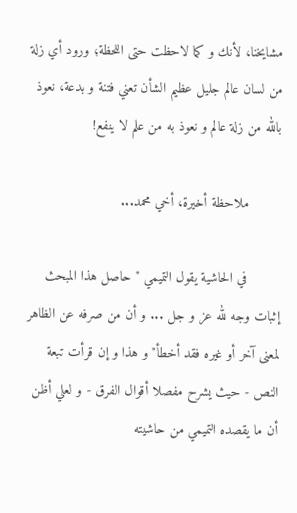مشايخنا، لأنك و كما لاحظت حتى اللحظة؛ ورود أي زلة من لسان عالم جليل عظيم الشأن تعني فتنة و بدعة، نعوذ بالله من زلة عالم و نعوذ به من علم لا ينفع!

        ملاحظة أخيرة، أخي محمد...

        في الحاشية يقول التميمي "حاصل هذا المبحث إثبات وجه لله عز و جل ... و أن من صرفه عن الظاهر لمعنى آخر أو غيره فقد أخطأ" و هذا و إن قرأت تبعة النص - حيث يشرح مفصلا أقوال الفرق - و لعلي أظن أن ما يقصده التميمي من حاشيته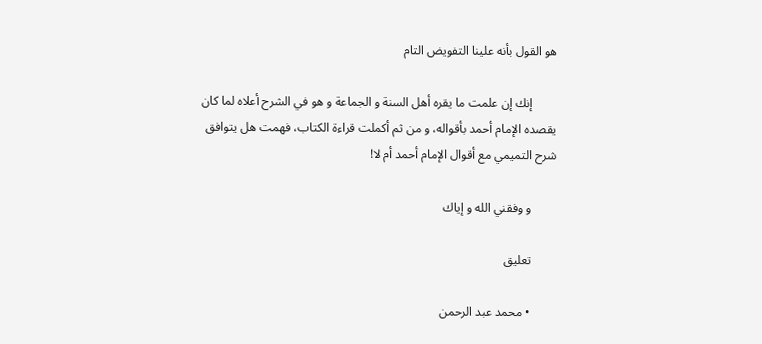هو القول بأنه علينا التفويض التام

        إنك إن علمت ما يقره أهل السنة و الجماعة و هو في الشرح أعلاه لما كان يقصده الإمام أحمد بأقواله، و من ثم أكملت قراءة الكتاب، فهمت هل يتوافق شرح التميمي مع أقوال الإمام أحمد أم لا!

        و وفقني الله و إياك

        تعليق

        • محمد عبد الرحمن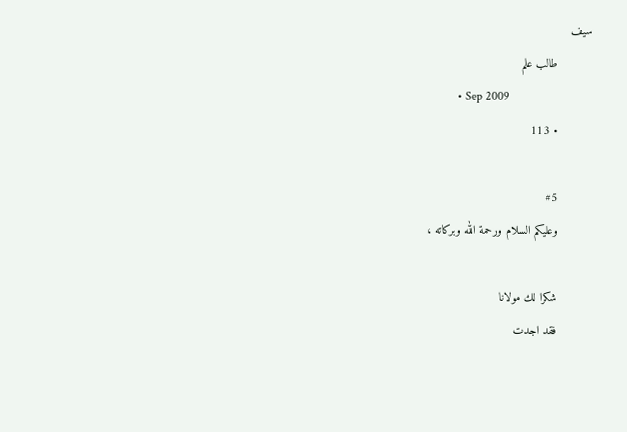سيف
          طالب علم
          • Sep 2009
          • 113

          #5
          وعليكم السلام ورحمة الله وبركاته ،

          شكرا لك مولانا
          فقد اجدت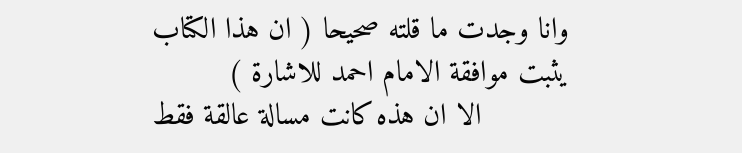وانا وجدت ما قلته صحيحا ( ان هذا الكتاب يثبت موافقة الامام احمد للاشارة )
          الا ان هذه كانت مسالة عالقة فقط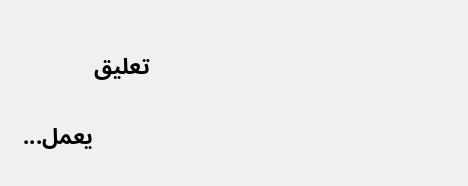تعليق

          يعمل...